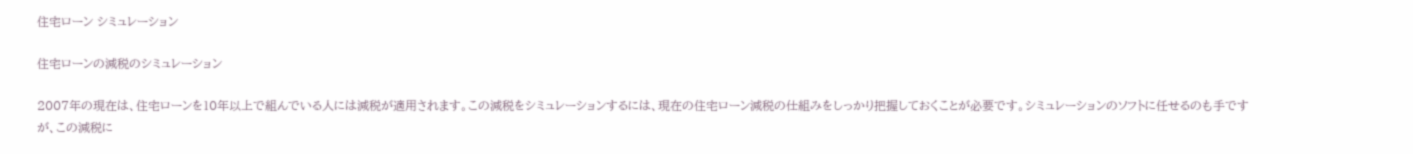住宅ローン シミュレーション

住宅ローンの減税のシミュレーション

2007年の現在は、住宅ローンを10年以上で組んでいる人には減税が適用されます。この減税をシミュレーションするには、現在の住宅ローン減税の仕組みをしっかり把握しておくことが必要です。シミュレーションのソフトに任せるのも手ですが、この減税に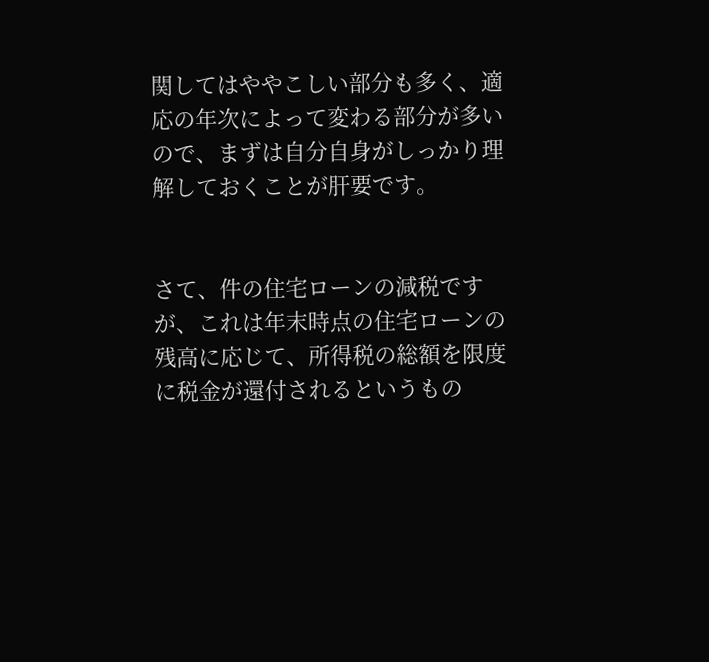関してはややこしい部分も多く、適応の年次によって変わる部分が多いので、まずは自分自身がしっかり理解しておくことが肝要です。


さて、件の住宅ローンの減税ですが、これは年末時点の住宅ローンの残高に応じて、所得税の総額を限度に税金が還付されるというもの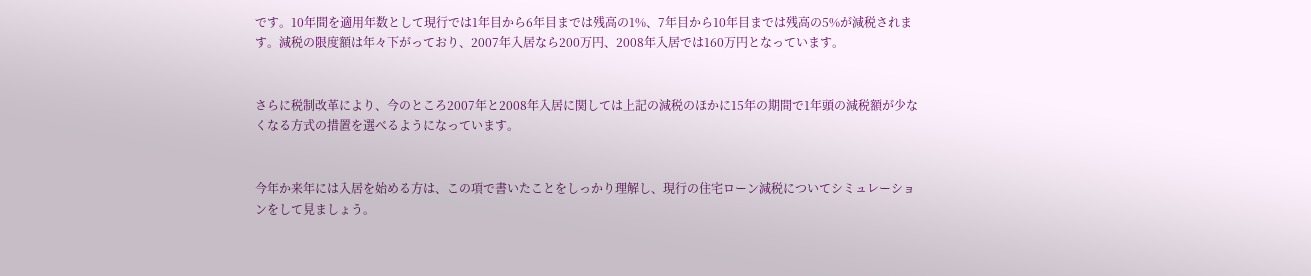です。10年間を適用年数として現行では1年目から6年目までは残高の1%、7年目から10年目までは残高の5%が減税されます。減税の限度額は年々下がっており、2007年入居なら200万円、2008年入居では160万円となっています。


さらに税制改革により、今のところ2007年と2008年入居に関しては上記の減税のほかに15年の期間で1年頭の減税額が少なくなる方式の措置を選べるようになっています。


今年か来年には入居を始める方は、この項で書いたことをしっかり理解し、現行の住宅ローン減税についてシミュレーションをして見ましょう。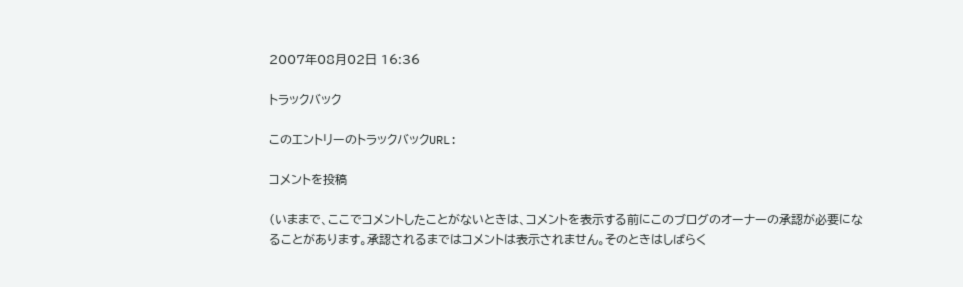2007年08月02日 16:36

トラックバック

このエントリーのトラックバックURL:

コメントを投稿

(いままで、ここでコメントしたことがないときは、コメントを表示する前にこのブログのオーナーの承認が必要になることがあります。承認されるまではコメントは表示されません。そのときはしばらく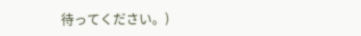待ってください。)